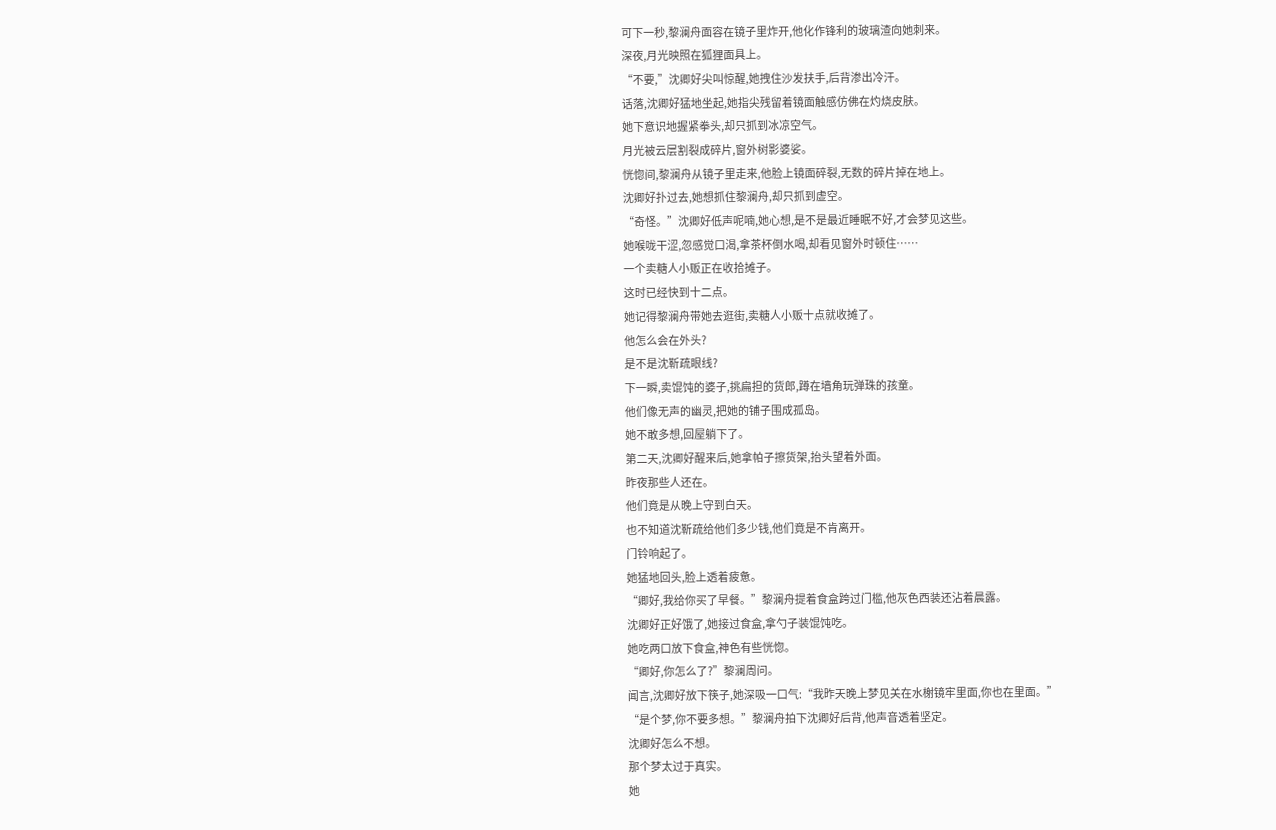可下一秒,黎澜舟面容在镜子里炸开,他化作锋利的玻璃渣向她刺来。
深夜,月光映照在狐狸面具上。
“不要,”沈卿好尖叫惊醒,她拽住沙发扶手,后背渗出冷汗。
话落,沈卿好猛地坐起,她指尖残留着镜面触感仿佛在灼烧皮肤。
她下意识地握紧拳头,却只抓到冰凉空气。
月光被云层割裂成碎片,窗外树影婆娑。
恍惚间,黎澜舟从镜子里走来,他脸上镜面碎裂,无数的碎片掉在地上。
沈卿好扑过去,她想抓住黎澜舟,却只抓到虚空。
“奇怪。”沈卿好低声呢喃,她心想,是不是最近睡眠不好,才会梦见这些。
她喉咙干涩,忽感觉口渴,拿茶杯倒水喝,却看见窗外时顿住……
一个卖糖人小贩正在收拾摊子。
这时已经快到十二点。
她记得黎澜舟带她去逛街,卖糖人小贩十点就收摊了。
他怎么会在外头?
是不是沈靳疏眼线?
下一瞬,卖馄饨的婆子,挑扁担的货郎,蹲在墙角玩弹珠的孩童。
他们像无声的幽灵,把她的铺子围成孤岛。
她不敢多想,回屋躺下了。
第二天,沈卿好醒来后,她拿帕子擦货架,抬头望着外面。
昨夜那些人还在。
他们竟是从晚上守到白天。
也不知道沈靳疏给他们多少钱,他们竟是不肯离开。
门铃响起了。
她猛地回头,脸上透着疲惫。
“卿好,我给你买了早餐。”黎澜舟提着食盒跨过门槛,他灰色西装还沾着晨露。
沈卿好正好饿了,她接过食盒,拿勺子装馄饨吃。
她吃两口放下食盒,神色有些恍惚。
“卿好,你怎么了?”黎澜周问。
闻言,沈卿好放下筷子,她深吸一口气:“我昨天晚上梦见关在水榭镜牢里面,你也在里面。”
“是个梦,你不要多想。”黎澜舟拍下沈卿好后背,他声音透着坚定。
沈卿好怎么不想。
那个梦太过于真实。
她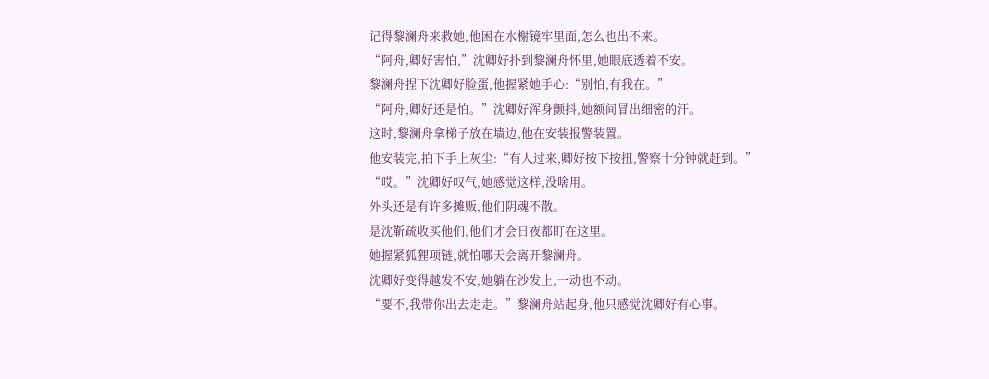记得黎澜舟来救她,他困在水榭镜牢里面,怎么也出不来。
“阿舟,卿好害怕,”沈卿好扑到黎澜舟怀里,她眼底透着不安。
黎澜舟捏下沈卿好脸蛋,他握紧她手心:“别怕,有我在。”
“阿舟,卿好还是怕。”沈卿好浑身颤抖,她额间冒出细密的汗。
这时,黎澜舟拿梯子放在墙边,他在安装报警装置。
他安装完,拍下手上灰尘:“有人过来,卿好按下按扭,警察十分钟就赶到。”
“哎。”沈卿好叹气,她感觉这样,没啥用。
外头还是有许多摊贩,他们阴魂不散。
是沈靳疏收买他们,他们才会日夜都盯在这里。
她握紧狐狸项链,就怕哪天会离开黎澜舟。
沈卿好变得越发不安,她躺在沙发上,一动也不动。
“要不,我带你出去走走。”黎澜舟站起身,他只感觉沈卿好有心事。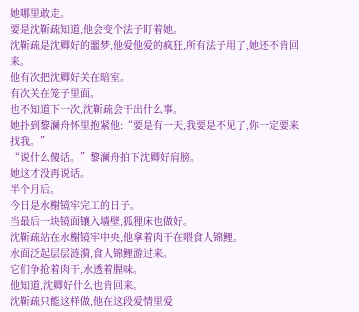她哪里敢走。
要是沈靳疏知道,他会变个法子盯着她。
沈靳疏是沈卿好的噩梦,他爱他爱的疯狂,所有法子用了,她还不肯回来。
他有次把沈卿好关在暗室。
有次关在笼子里面。
也不知道下一次,沈靳疏会干出什么事。
她扑到黎澜舟怀里抱紧他:“要是有一天,我要是不见了,你一定要来找我。”
“说什么傻话。”黎澜舟拍下沈卿好肩膀。
她这才没再说话。
半个月后。
今日是水榭镜牢完工的日子。
当最后一块镜面镶入墙壁,狐狸床也做好。
沈靳疏站在水榭镜牢中央,他拿着肉干在喂食人锦鲤。
水面泛起层层涟漪,食人锦鲤游过来。
它们争抢着肉干,水透着腥味。
他知道,沈卿好什么也肯回来。
沈靳疏只能这样做,他在这段爱情里爱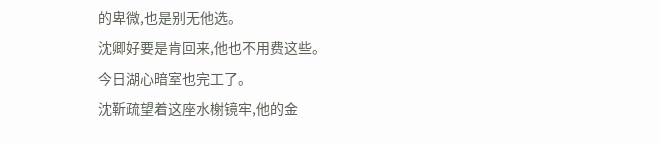的卑微,也是别无他选。
沈卿好要是肯回来,他也不用费这些。
今日湖心暗室也完工了。
沈靳疏望着这座水榭镜牢,他的金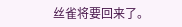丝雀将要回来了。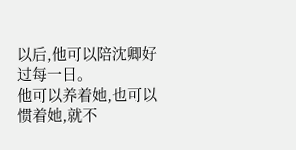以后,他可以陪沈卿好过每一日。
他可以养着她,也可以惯着她,就不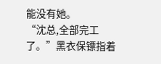能没有她。
“沈总,全部完工了。”黑衣保镖指着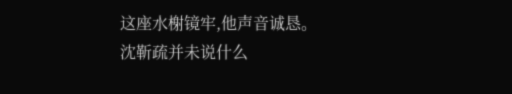这座水榭镜牢,他声音诚恳。
沈靳疏并未说什么